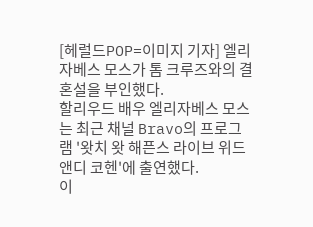[헤럴드POP=이미지 기자] 엘리자베스 모스가 톰 크루즈와의 결혼설을 부인했다.
할리우드 배우 엘리자베스 모스는 최근 채널 Bravo의 프로그램 '왓치 왓 해픈스 라이브 위드 앤디 코헨'에 출연했다.
이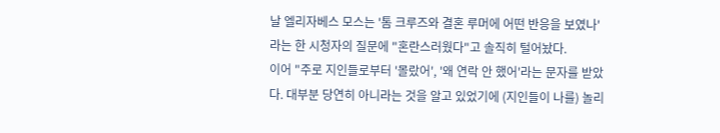날 엘리자베스 모스는 '톰 크루즈와 결혼 루머에 어떤 반응을 보였나'라는 한 시청자의 질문에 "혼란스러웠다"고 솔직히 털어놨다.
이어 "주로 지인들로부터 '몰랐어', '왜 연락 안 했어'라는 문자를 받았다. 대부분 당연히 아니라는 것을 알고 있었기에 (지인들이 나를) 놀리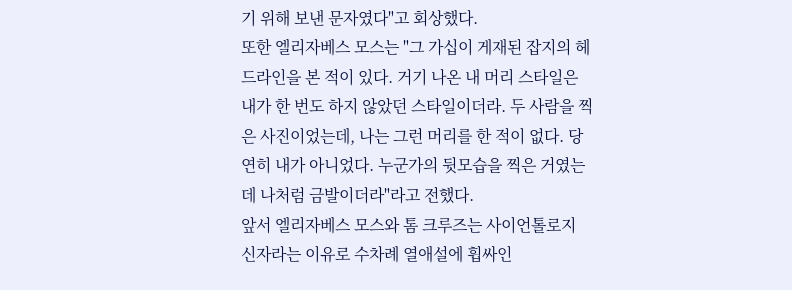기 위해 보낸 문자였다"고 회상했다.
또한 엘리자베스 모스는 "그 가십이 게재된 잡지의 헤드라인을 본 적이 있다. 거기 나온 내 머리 스타일은 내가 한 번도 하지 않았던 스타일이더라. 두 사람을 찍은 사진이었는데, 나는 그런 머리를 한 적이 없다. 당연히 내가 아니었다. 누군가의 뒷모습을 찍은 거였는데 나처럼 금발이더라"라고 전했다.
앞서 엘리자베스 모스와 톰 크루즈는 사이언톨로지 신자라는 이유로 수차례 열애설에 휩싸인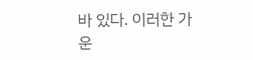바 있다. 이러한 가운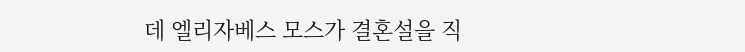데 엘리자베스 모스가 결혼설을 직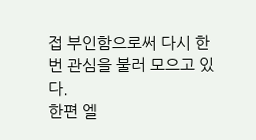접 부인함으로써 다시 한 번 관심을 불러 모으고 있다.
한편 엘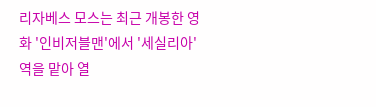리자베스 모스는 최근 개봉한 영화 '인비저블맨'에서 '세실리아' 역을 맡아 열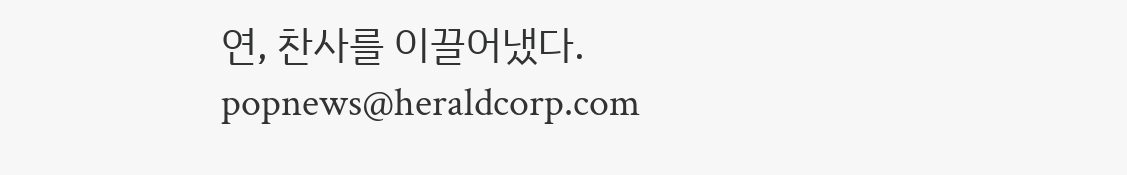연, 찬사를 이끌어냈다.
popnews@heraldcorp.com